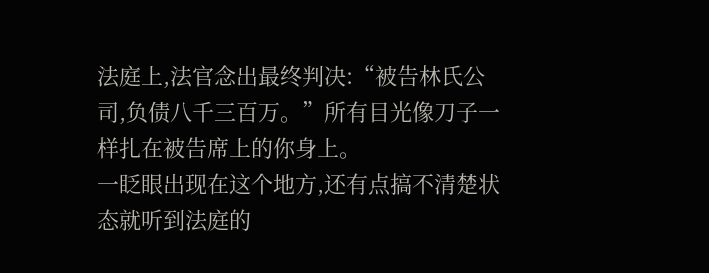法庭上,法官念出最终判决:“被告林氏公司,负债八千三百万。”所有目光像刀子一样扎在被告席上的你身上。
一眨眼出现在这个地方,还有点搞不清楚状态就听到法庭的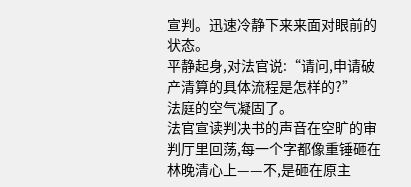宣判。迅速冷静下来来面对眼前的状态。
平静起身,对法官说:“请问,申请破产清算的具体流程是怎样的?”
法庭的空气凝固了。
法官宣读判决书的声音在空旷的审判厅里回荡,每一个字都像重锤砸在林晚清心上——不,是砸在原主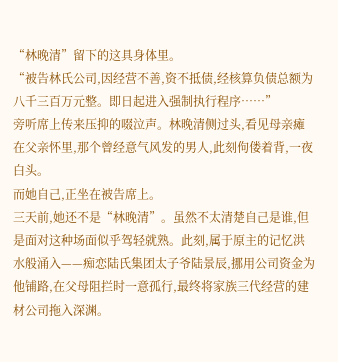“林晚清”留下的这具身体里。
“被告林氏公司,因经营不善,资不抵债,经核算负债总额为八千三百万元整。即日起进入强制执行程序……”
旁听席上传来压抑的啜泣声。林晚清侧过头,看见母亲瘫在父亲怀里,那个曾经意气风发的男人,此刻佝偻着背,一夜白头。
而她自己,正坐在被告席上。
三天前,她还不是“林晚清”。虽然不太清楚自己是谁,但是面对这种场面似乎驾轻就熟。此刻,属于原主的记忆洪水般涌入——痴恋陆氏集团太子爷陆景辰,挪用公司资金为他铺路,在父母阻拦时一意孤行,最终将家族三代经营的建材公司拖入深渊。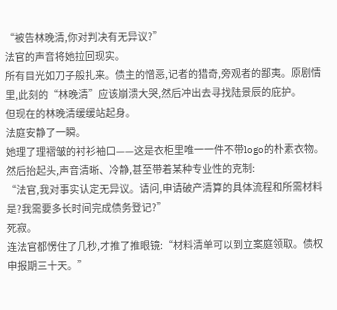“被告林晚清,你对判决有无异议?”
法官的声音将她拉回现实。
所有目光如刀子般扎来。债主的憎恶,记者的猎奇,旁观者的鄙夷。原剧情里,此刻的“林晚清”应该崩溃大哭,然后冲出去寻找陆景辰的庇护。
但现在的林晚清缓缓站起身。
法庭安静了一瞬。
她理了理褶皱的衬衫袖口——这是衣柜里唯一一件不带logo的朴素衣物。然后抬起头,声音清晰、冷静,甚至带着某种专业性的克制:
“法官,我对事实认定无异议。请问,申请破产清算的具体流程和所需材料是?我需要多长时间完成债务登记?”
死寂。
连法官都愣住了几秒,才推了推眼镜:“材料清单可以到立案庭领取。债权申报期三十天。”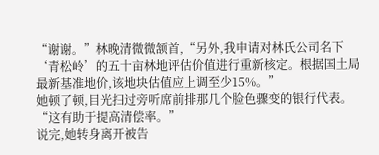“谢谢。”林晚清微微颔首,“另外,我申请对林氏公司名下‘青松岭’的五十亩林地评估价值进行重新核定。根据国土局最新基准地价,该地块估值应上调至少15%。”
她顿了顿,目光扫过旁听席前排那几个脸色骤变的银行代表。
“这有助于提高清偿率。”
说完,她转身离开被告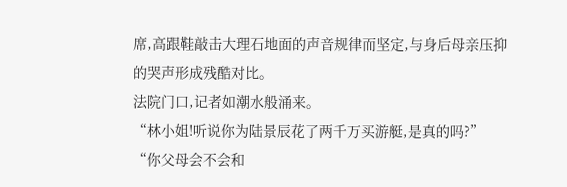席,高跟鞋敲击大理石地面的声音规律而坚定,与身后母亲压抑的哭声形成残酷对比。
法院门口,记者如潮水般涌来。
“林小姐!听说你为陆景辰花了两千万买游艇,是真的吗?”
“你父母会不会和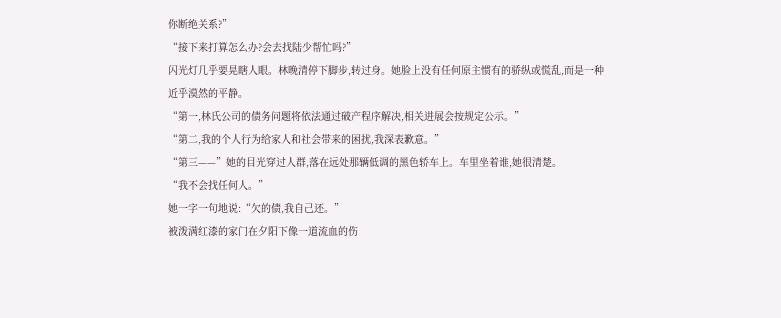你断绝关系?”
“接下来打算怎么办?会去找陆少帮忙吗?”
闪光灯几乎要晃瞎人眼。林晚清停下脚步,转过身。她脸上没有任何原主惯有的骄纵或慌乱,而是一种近乎漠然的平静。
“第一,林氏公司的债务问题将依法通过破产程序解决,相关进展会按规定公示。”
“第二,我的个人行为给家人和社会带来的困扰,我深表歉意。”
“第三——”她的目光穿过人群,落在远处那辆低调的黑色轿车上。车里坐着谁,她很清楚。
“我不会找任何人。”
她一字一句地说:“欠的债,我自己还。”
被泼满红漆的家门在夕阳下像一道流血的伤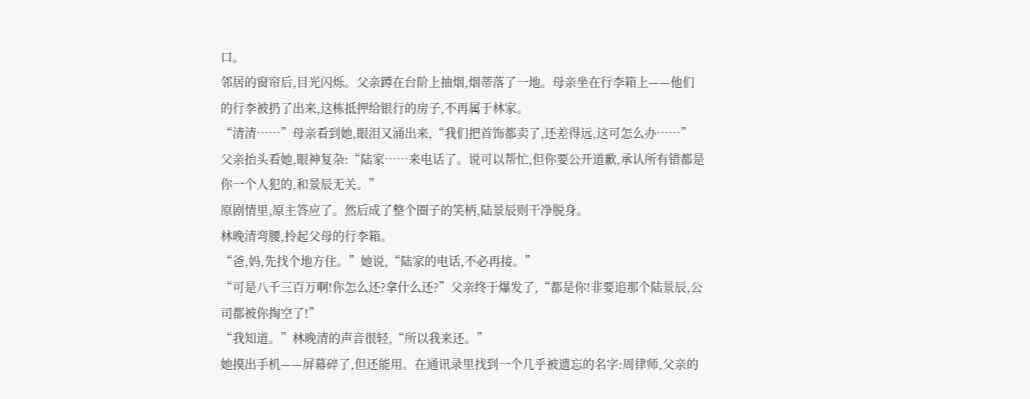口。
邻居的窗帘后,目光闪烁。父亲蹲在台阶上抽烟,烟蒂落了一地。母亲坐在行李箱上——他们的行李被扔了出来,这栋抵押给银行的房子,不再属于林家。
“清清……”母亲看到她,眼泪又涌出来,“我们把首饰都卖了,还差得远,这可怎么办……”
父亲抬头看她,眼神复杂:“陆家……来电话了。说可以帮忙,但你要公开道歉,承认所有错都是你一个人犯的,和景辰无关。”
原剧情里,原主答应了。然后成了整个圈子的笑柄,陆景辰则干净脱身。
林晚清弯腰,拎起父母的行李箱。
“爸,妈,先找个地方住。”她说,“陆家的电话,不必再接。”
“可是八千三百万啊!你怎么还?拿什么还?”父亲终于爆发了,“都是你!非要追那个陆景辰,公司都被你掏空了!”
“我知道。”林晚清的声音很轻,“所以我来还。”
她摸出手机——屏幕碎了,但还能用。在通讯录里找到一个几乎被遗忘的名字:周律师,父亲的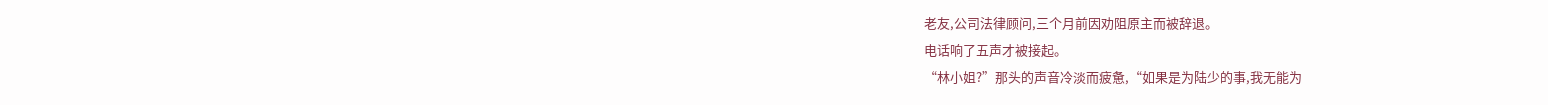老友,公司法律顾问,三个月前因劝阻原主而被辞退。
电话响了五声才被接起。
“林小姐?”那头的声音冷淡而疲惫,“如果是为陆少的事,我无能为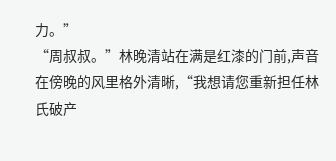力。”
“周叔叔。”林晚清站在满是红漆的门前,声音在傍晚的风里格外清晰,“我想请您重新担任林氏破产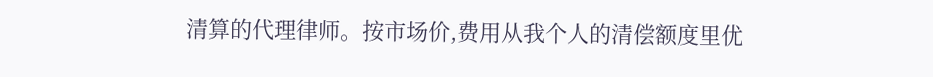清算的代理律师。按市场价,费用从我个人的清偿额度里优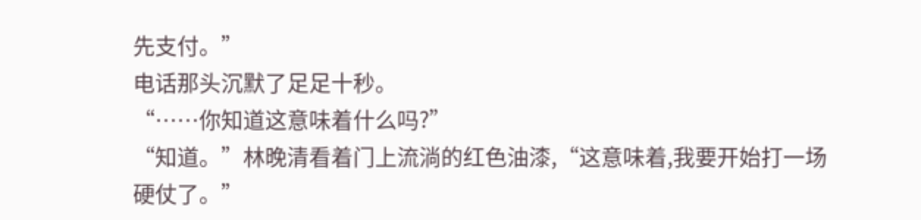先支付。”
电话那头沉默了足足十秒。
“……你知道这意味着什么吗?”
“知道。”林晚清看着门上流淌的红色油漆,“这意味着,我要开始打一场硬仗了。”